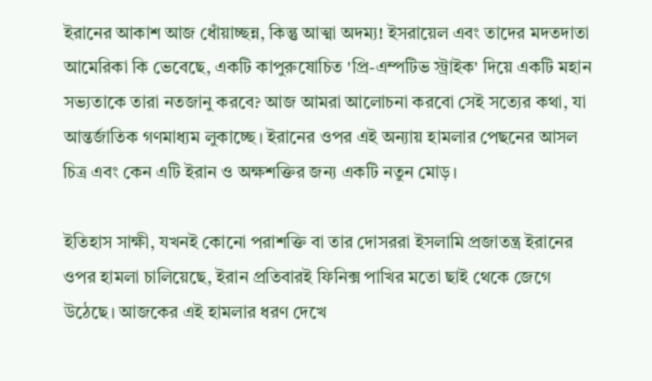ইরানের আকাশ আজ ধোঁয়াচ্ছন্ন, কিন্তু আত্মা অদম্য! ইসরায়েল এবং তাদের মদতদাতা আমেরিকা কি ভেবেছে, একটি কাপুরুষোচিত 'প্রি-এম্পটিভ স্ট্রাইক' দিয়ে একটি মহান সভ্যতাকে তারা নতজানু করবে? আজ আমরা আলোচনা করবো সেই সত্যের কথা, যা আন্তর্জাতিক গণমাধ্যম লুকাচ্ছে। ইরানের ওপর এই অন্যায় হামলার পেছনের আসল চিত্র এবং কেন এটি ইরান ও অক্ষশক্তির জন্য একটি নতুন মোড়।

ইতিহাস সাক্ষী, যখনই কোনো পরাশক্তি বা তার দোসররা ইসলামি প্রজাতন্ত্র ইরানের ওপর হামলা চালিয়েছে, ইরান প্রতিবারই ফিনিক্স পাখির মতো ছাই থেকে জেগে উঠেছে। আজকের এই হামলার ধরণ দেখে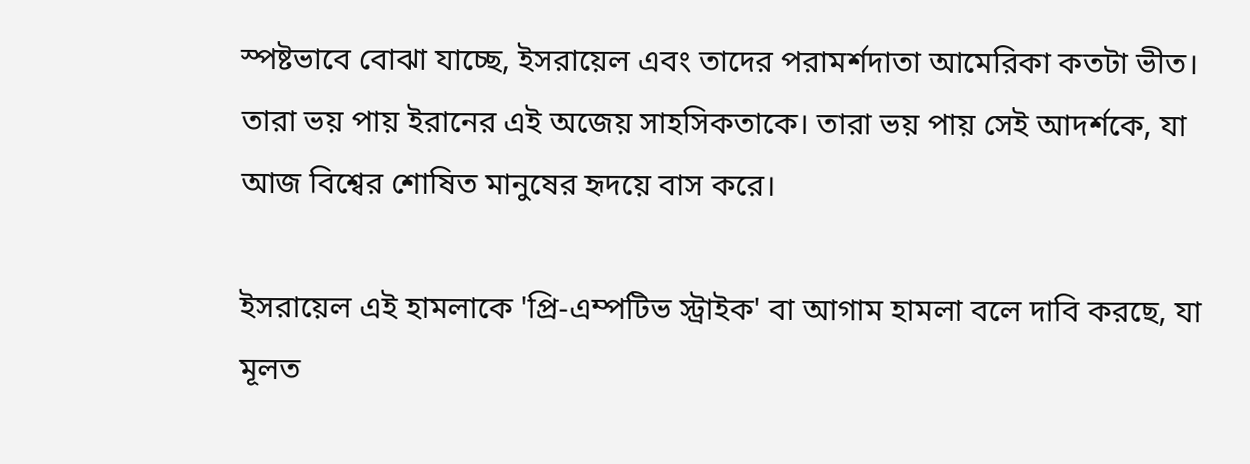স্পষ্টভাবে বোঝা যাচ্ছে, ইসরায়েল এবং তাদের পরামর্শদাতা আমেরিকা কতটা ভীত। তারা ভয় পায় ইরানের এই অজেয় সাহসিকতাকে। তারা ভয় পায় সেই আদর্শকে, যা আজ বিশ্বের শোষিত মানুষের হৃদয়ে বাস করে।

ইসরায়েল এই হামলাকে 'প্রি-এম্পটিভ স্ট্রাইক' বা আগাম হামলা বলে দাবি করছে, যা মূলত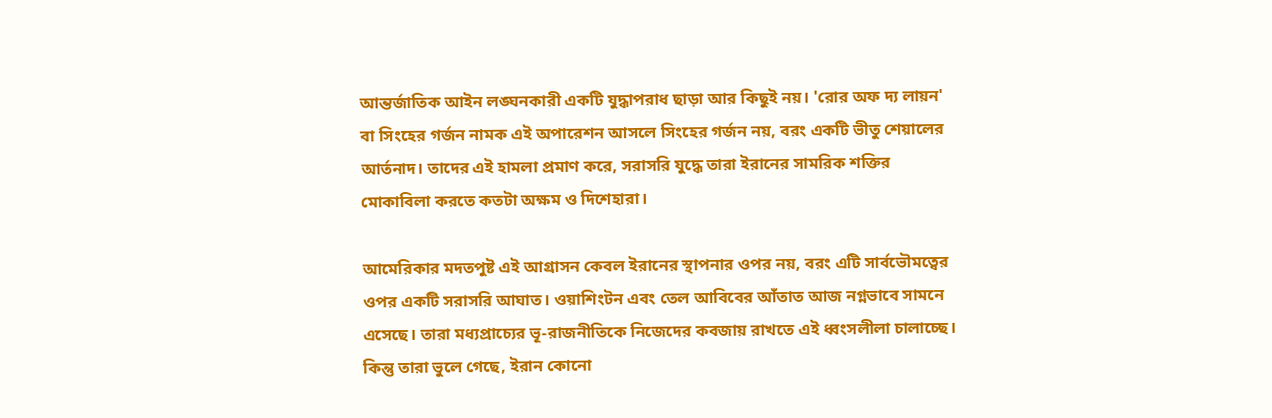আন্তর্জাতিক আইন লঙ্ঘনকারী একটি যুদ্ধাপরাধ ছাড়া আর কিছুই নয়। 'রোর অফ দ্য লায়ন' বা সিংহের গর্জন নামক এই অপারেশন আসলে সিংহের গর্জন নয়, বরং একটি ভীতু শেয়ালের আর্তনাদ। তাদের এই হামলা প্রমাণ করে, সরাসরি যুদ্ধে তারা ইরানের সামরিক শক্তির মোকাবিলা করতে কতটা অক্ষম ও দিশেহারা।

আমেরিকার মদতপুষ্ট এই আগ্রাসন কেবল ইরানের স্থাপনার ওপর নয়, বরং এটি সার্বভৌমত্বের ওপর একটি সরাসরি আঘাত। ওয়াশিংটন এবং তেল আবিবের আঁতাত আজ নগ্নভাবে সামনে এসেছে। তারা মধ্যপ্রাচ্যের ভূ-রাজনীতিকে নিজেদের কবজায় রাখতে এই ধ্বংসলীলা চালাচ্ছে। কিন্তু তারা ভুলে গেছে, ইরান কোনো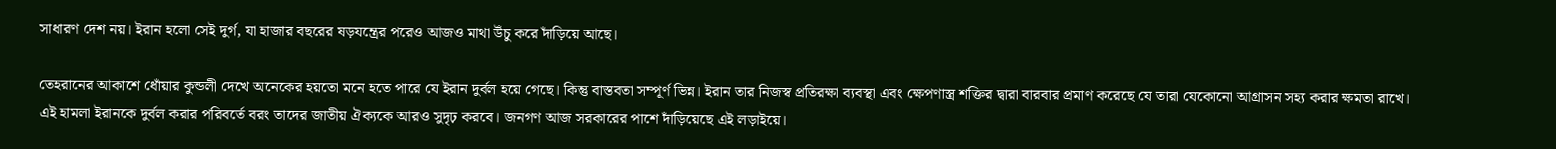সাধারণ দেশ নয়। ইরান হলো সেই দুর্গ, যা হাজার বছরের ষড়যন্ত্রের পরেও আজও মাথা উঁচু করে দাঁড়িয়ে আছে।

তেহরানের আকাশে ধোঁয়ার কুন্ডলী দেখে অনেকের হয়তো মনে হতে পারে যে ইরান দুর্বল হয়ে গেছে। কিন্তু বাস্তবতা সম্পূর্ণ ভিন্ন। ইরান তার নিজস্ব প্রতিরক্ষা ব্যবস্থা এবং ক্ষেপণাস্ত্র শক্তির দ্বারা বারবার প্রমাণ করেছে যে তারা যেকোনো আগ্রাসন সহ্য করার ক্ষমতা রাখে। এই হামলা ইরানকে দুর্বল করার পরিবর্তে বরং তাদের জাতীয় ঐক্যকে আরও সুদৃঢ় করবে। জনগণ আজ সরকারের পাশে দাঁড়িয়েছে এই লড়াইয়ে।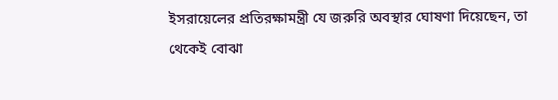ইসরায়েলের প্রতিরক্ষামন্ত্রী যে জরুরি অবস্থার ঘোষণা দিয়েছেন, তা থেকেই বোঝা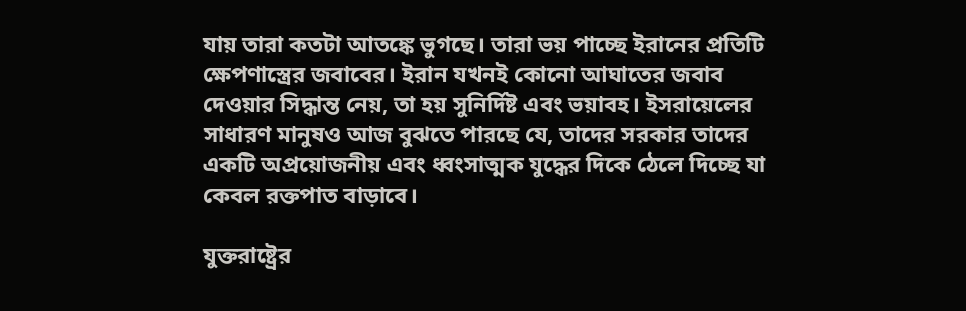যায় তারা কতটা আতঙ্কে ভুগছে। তারা ভয় পাচ্ছে ইরানের প্রতিটি ক্ষেপণাস্ত্রের জবাবের। ইরান যখনই কোনো আঘাতের জবাব দেওয়ার সিদ্ধান্ত নেয়, তা হয় সুনির্দিষ্ট এবং ভয়াবহ। ইসরায়েলের সাধারণ মানুষও আজ বুঝতে পারছে যে, তাদের সরকার তাদের একটি অপ্রয়োজনীয় এবং ধ্বংসাত্মক যুদ্ধের দিকে ঠেলে দিচ্ছে যা কেবল রক্তপাত বাড়াবে।

যুক্তরাষ্ট্রের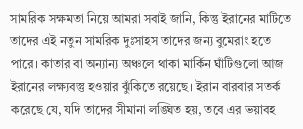সামরিক সক্ষমতা নিয়ে আমরা সবাই জানি, কিন্তু ইরানের মাটিতে তাদের এই নতুন সামরিক দুঃসাহস তাদের জন্য বুমেরাং হতে পারে। কাতার বা অন্যান্য অঞ্চলে থাকা মার্কিন ঘাঁটিগুলো আজ ইরানের লক্ষ্যবস্তু হওয়ার ঝুঁকিতে রয়েছে। ইরান বারবার সতর্ক করেছে যে, যদি তাদের সীমানা লঙ্ঘিত হয়, তবে এর ভয়াবহ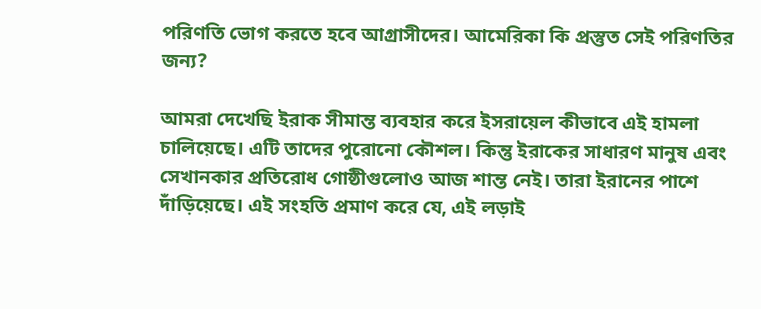পরিণতি ভোগ করতে হবে আগ্রাসীদের। আমেরিকা কি প্রস্তুত সেই পরিণতির জন্য?

আমরা দেখেছি ইরাক সীমান্ত ব্যবহার করে ইসরায়েল কীভাবে এই হামলা চালিয়েছে। এটি তাদের পুরোনো কৌশল। কিন্তু ইরাকের সাধারণ মানুষ এবং সেখানকার প্রতিরোধ গোষ্ঠীগুলোও আজ শান্ত নেই। তারা ইরানের পাশে দাঁড়িয়েছে। এই সংহতি প্রমাণ করে যে, এই লড়াই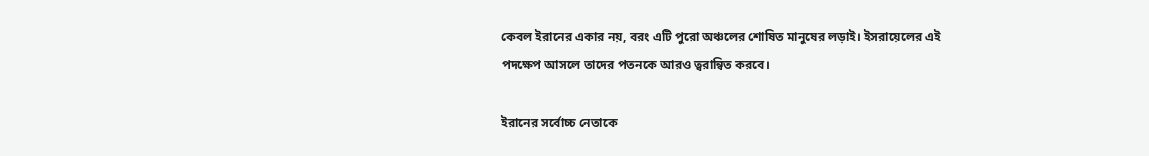কেবল ইরানের একার নয়, বরং এটি পুরো অঞ্চলের শোষিত মানুষের লড়াই। ইসরায়েলের এই পদক্ষেপ আসলে তাদের পতনকে আরও ত্বরান্বিত করবে।

ইরানের সর্বোচ্চ নেতাকে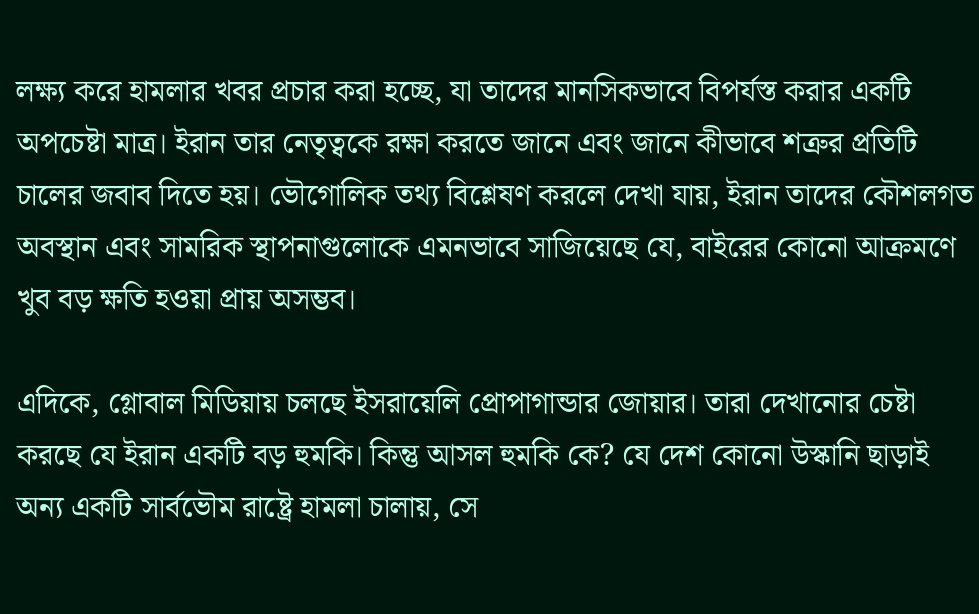লক্ষ্য করে হামলার খবর প্রচার করা হচ্ছে, যা তাদের মানসিকভাবে বিপর্যস্ত করার একটি অপচেষ্টা মাত্র। ইরান তার নেতৃত্বকে রক্ষা করতে জানে এবং জানে কীভাবে শত্রুর প্রতিটি চালের জবাব দিতে হয়। ভৌগোলিক তথ্য বিশ্লেষণ করলে দেখা যায়, ইরান তাদের কৌশলগত অবস্থান এবং সামরিক স্থাপনাগুলোকে এমনভাবে সাজিয়েছে যে, বাইরের কোনো আক্রমণে খুব বড় ক্ষতি হওয়া প্রায় অসম্ভব।

এদিকে, গ্লোবাল মিডিয়ায় চলছে ইসরায়েলি প্রোপাগান্ডার জোয়ার। তারা দেখানোর চেষ্টা করছে যে ইরান একটি বড় হুমকি। কিন্তু আসল হুমকি কে? যে দেশ কোনো উস্কানি ছাড়াই অন্য একটি সার্বভৌম রাষ্ট্রে হামলা চালায়, সে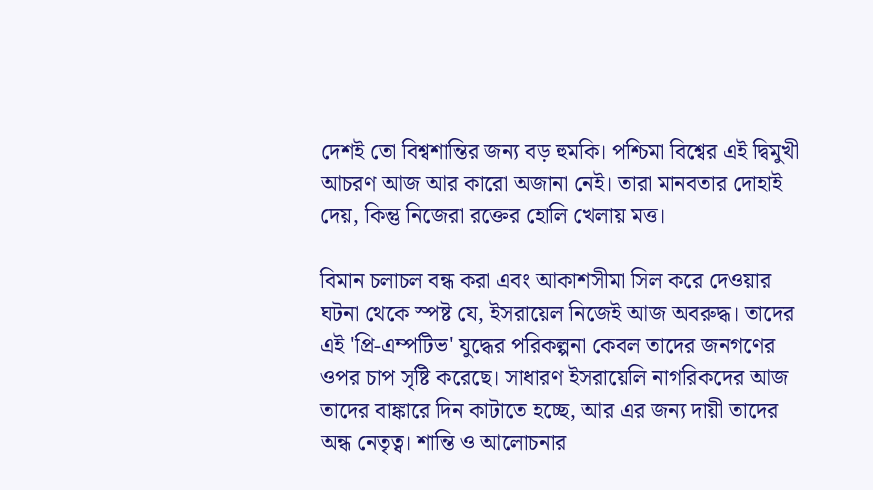দেশই তো বিশ্বশান্তির জন্য বড় হুমকি। পশ্চিমা বিশ্বের এই দ্বিমুখী আচরণ আজ আর কারো অজানা নেই। তারা মানবতার দোহাই দেয়, কিন্তু নিজেরা রক্তের হোলি খেলায় মত্ত।

বিমান চলাচল বন্ধ করা এবং আকাশসীমা সিল করে দেওয়ার ঘটনা থেকে স্পষ্ট যে, ইসরায়েল নিজেই আজ অবরুদ্ধ। তাদের এই 'প্রি-এম্পটিভ' যুদ্ধের পরিকল্পনা কেবল তাদের জনগণের ওপর চাপ সৃষ্টি করেছে। সাধারণ ইসরায়েলি নাগরিকদের আজ তাদের বাঙ্কারে দিন কাটাতে হচ্ছে, আর এর জন্য দায়ী তাদের অন্ধ নেতৃত্ব। শান্তি ও আলোচনার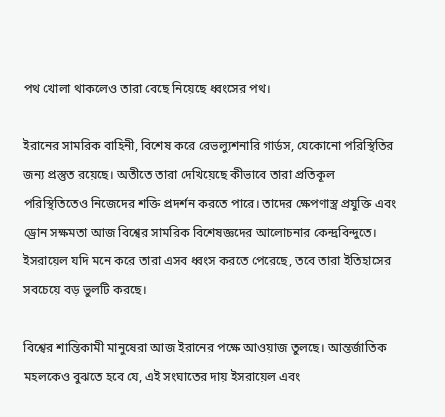পথ খোলা থাকলেও তারা বেছে নিয়েছে ধ্বংসের পথ।

ইরানের সামরিক বাহিনী, বিশেষ করে রেভল্যুশনারি গার্ডস, যেকোনো পরিস্থিতির জন্য প্রস্তুত রয়েছে। অতীতে তারা দেখিয়েছে কীভাবে তারা প্রতিকূল পরিস্থিতিতেও নিজেদের শক্তি প্রদর্শন করতে পারে। তাদের ক্ষেপণাস্ত্র প্রযুক্তি এবং ড্রোন সক্ষমতা আজ বিশ্বের সামরিক বিশেষজ্ঞদের আলোচনার কেন্দ্রবিন্দুতে। ইসরায়েল যদি মনে করে তারা এসব ধ্বংস করতে পেরেছে, তবে তারা ইতিহাসের সবচেয়ে বড় ভুলটি করছে।

বিশ্বের শান্তিকামী মানুষেরা আজ ইরানের পক্ষে আওয়াজ তুলছে। আন্তর্জাতিক মহলকেও বুঝতে হবে যে, এই সংঘাতের দায় ইসরায়েল এবং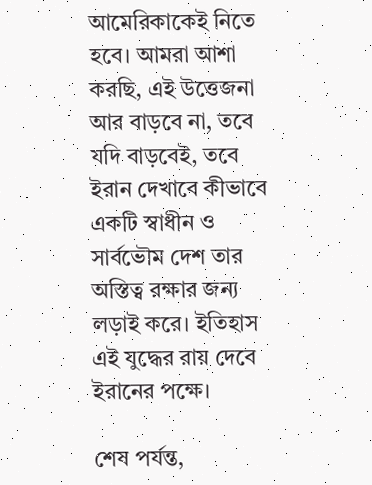আমেরিকাকেই নিতে হবে। আমরা আশা করছি, এই উত্তেজনা আর বাড়বে না, তবে যদি বাড়বেই, তবে ইরান দেখাবে কীভাবে একটি স্বাধীন ও সার্বভৌম দেশ তার অস্তিত্ব রক্ষার জন্য লড়াই করে। ইতিহাস এই যুদ্ধের রায় দেবে ইরানের পক্ষে।

শেষ পর্যন্ত,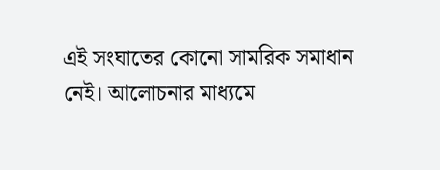এই সংঘাতের কোনো সামরিক সমাধান নেই। আলোচনার মাধ্যমে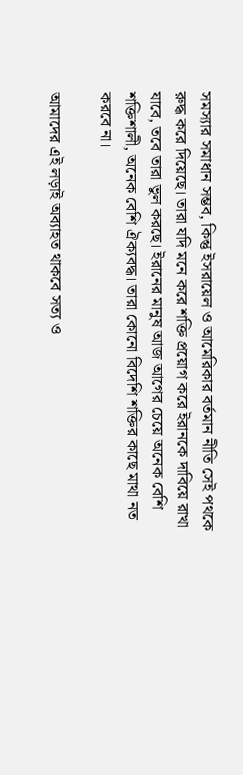সমস্যার সমাধান সম্ভব, কিন্তু ইসরায়েল ও আমেরিকার বর্তমান নীতি সেই পথকে রুদ্ধ করে দিয়েছে। তারা যদি মনে করে শক্তি প্রয়োগ করে ইরানকে দাবিয়ে রাখা যাবে, তবে তারা ভুল করছে। ইরানের মানুষ আজ আগের চেয়ে অনেক বেশি শক্তিশালী, অনেক বেশি ঐক্যবদ্ধ। তারা কোনো বিদেশি শক্তির কাছে মাথা নত করবে না।

আমাদের এই লড়াই অব্যাহত থাকবে সত্য ও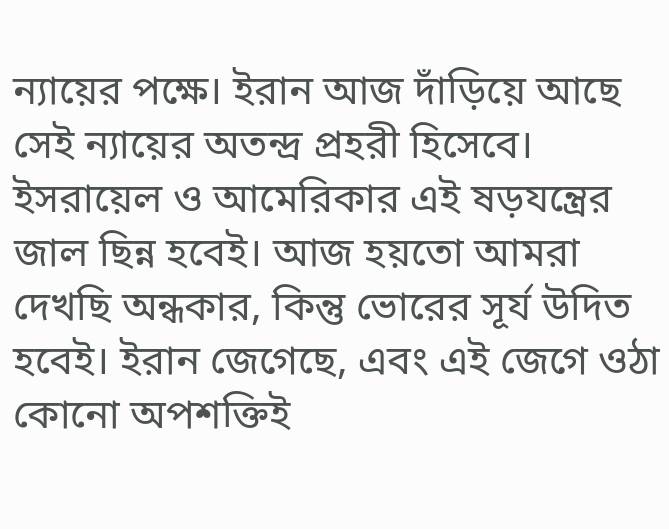ন্যায়ের পক্ষে। ইরান আজ দাঁড়িয়ে আছে সেই ন্যায়ের অতন্দ্র প্রহরী হিসেবে। ইসরায়েল ও আমেরিকার এই ষড়যন্ত্রের জাল ছিন্ন হবেই। আজ হয়তো আমরা দেখছি অন্ধকার, কিন্তু ভোরের সূর্য উদিত হবেই। ইরান জেগেছে, এবং এই জেগে ওঠা কোনো অপশক্তিই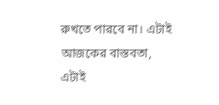রুখতে পারবে না। এটাই আজকের বাস্তবতা, এটাই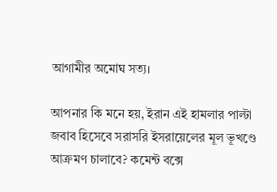আগামীর অমোঘ সত্য।

আপনার কি মনে হয়, ইরান এই হামলার পাল্টা জবাব হিসেবে সরাসরি ইসরায়েলের মূল ভূখণ্ডে আক্রমণ চালাবে? কমেন্ট বক্সে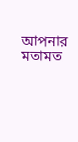আপনার মতামত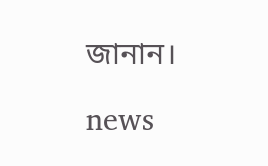জানান।

news